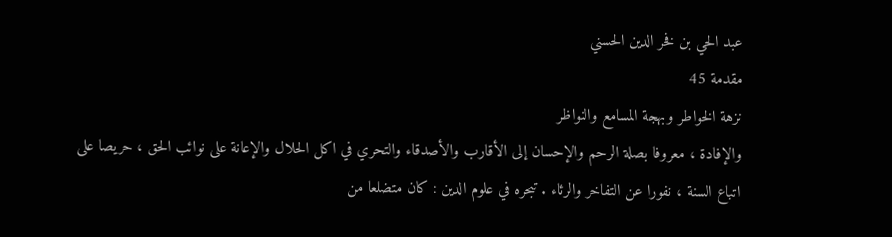عبد الحي بن فخر الدين الحسني
مقدمة 45
نزهة الخواطر وبهجة المسامع والنواظر
والإفادة ، معروفا بصلة الرحم والإحسان إلى الأقارب والأصدقاء والتحري في اكل الحلال والإعانة على نوائب الحق ، حريصا على اتباع السنة ، نفورا عن التفاخر والرئاء . تبحره في علوم الدين : كان متضلعا من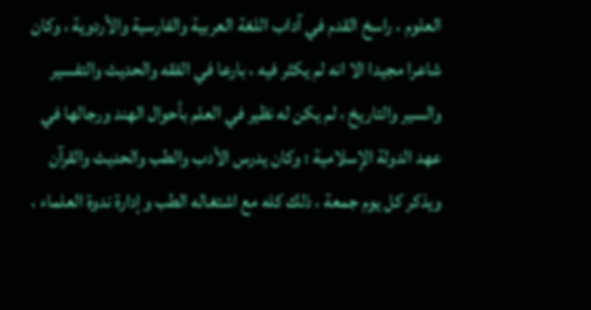العلوم ، راسخ القدم في آداب اللغة العربية والفارسية والأردوية ، وكان شاعرا مجيدا الا انه لم يكثر فيه ، بارعا في الفقه والحديث والتفسير والسير والتاريخ ، لم يكن له نظير في العلم بأحوال الهند ورجالها في عهد الدولة الإسلامية ؛ وكان يدرس الأدب والطب والحديث والقرآن ويذكر كل يوم جمعة ، ذلك كله مع اشتغاله الطب وإدارة ندوة العلماء ،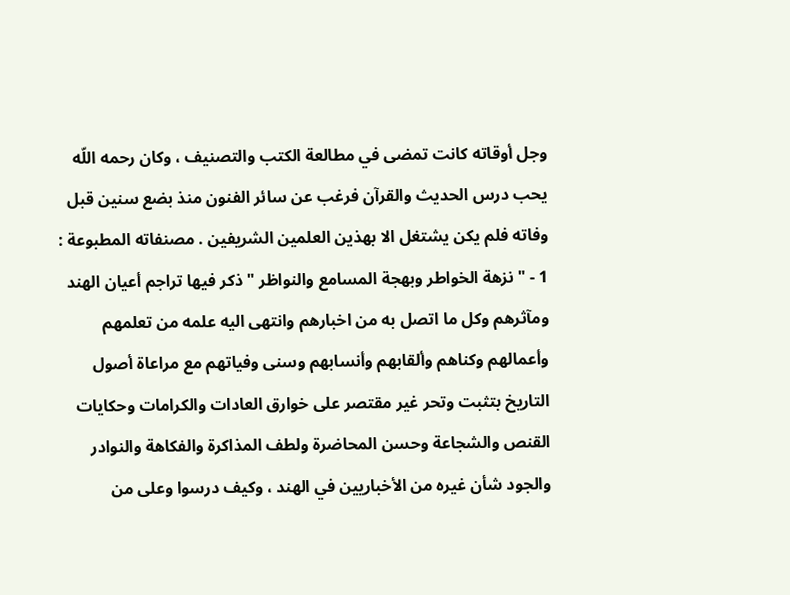وجل أوقاته كانت تمضى في مطالعة الكتب والتصنيف ، وكان رحمه اللّه يحب درس الحديث والقرآن فرغب عن سائر الفنون منذ بضع سنين قبل وفاته فلم يكن يشتغل الا بهذين العلمين الشريفين . مصنفاته المطبوعة : 1 - " نزهة الخواطر وبهجة المسامع والنواظر " ذكر فيها تراجم أعيان الهند ومآثرهم وكل ما اتصل به من اخبارهم وانتهى اليه علمه من تعلمهم وأعمالهم وكناهم وألقابهم وأنسابهم وسنى وفياتهم مع مراعاة أصول التاريخ بتثبت وتحر غير مقتصر على خوارق العادات والكرامات وحكايات القنص والشجاعة وحسن المحاضرة ولطف المذاكرة والفكاهة والنوادر والجود شأن غيره من الأخباريين في الهند ، وكيف درسوا وعلى من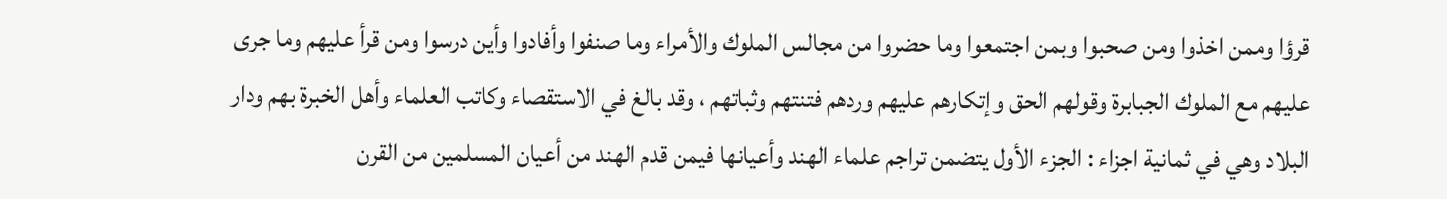قرؤا وممن اخذوا ومن صحبوا وبمن اجتمعوا وما حضروا من مجالس الملوك والأمراء وما صنفوا وأفادوا وأين درسوا ومن قرأ عليهم وما جرى عليهم مع الملوك الجبابرة وقولهم الحق وإتكارهم عليهم وردهم فتنتهم وثباتهم ، وقد بالغ في الاستقصاء وكاتب العلماء وأهل الخبرة بهم ودار البلاد وهي في ثمانية اجزاء : الجزء الأول يتضمن تراجم علماء الهند وأعيانها فيمن قدم الهند من أعيان المسلمين من القرن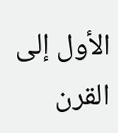الأول إلى القرن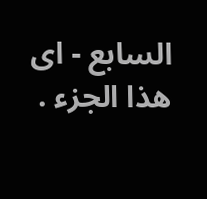السابع - اى هذا الجزء .